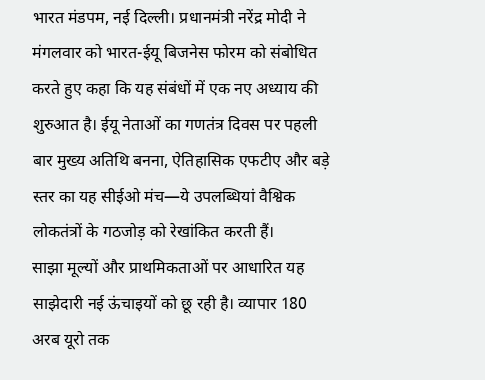भारत मंडपम, नई दिल्ली। प्रधानमंत्री नरेंद्र मोदी ने मंगलवार को भारत-ईयू बिजनेस फोरम को संबोधित करते हुए कहा कि यह संबंधों में एक नए अध्याय की शुरुआत है। ईयू नेताओं का गणतंत्र दिवस पर पहली बार मुख्य अतिथि बनना, ऐतिहासिक एफटीए और बड़े स्तर का यह सीईओ मंच—ये उपलब्धियां वैश्विक लोकतंत्रों के गठजोड़ को रेखांकित करती हैं।
साझा मूल्यों और प्राथमिकताओं पर आधारित यह साझेदारी नई ऊंचाइयों को छू रही है। व्यापार 180 अरब यूरो तक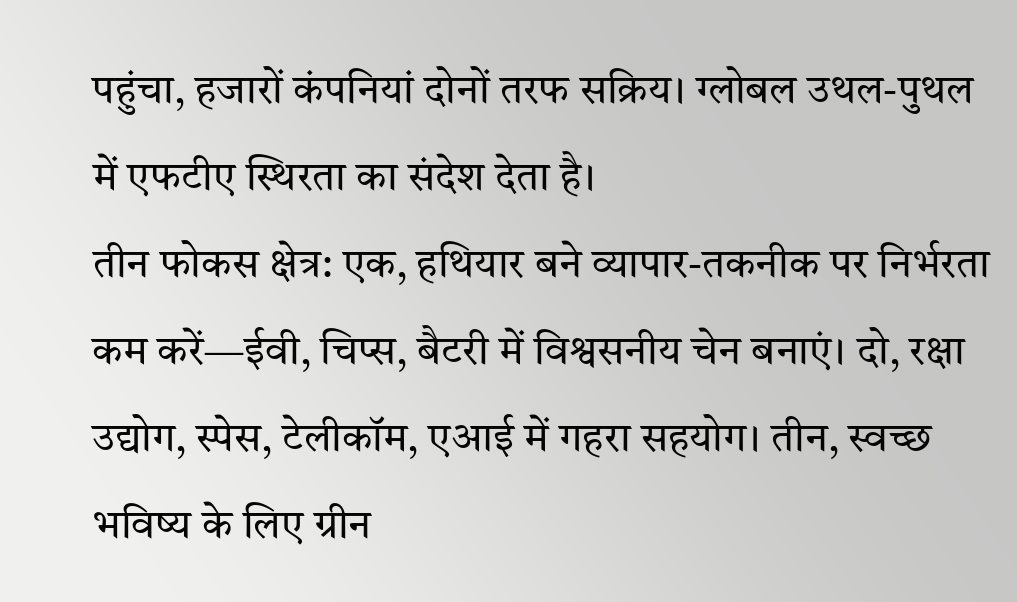पहुंचा, हजारों कंपनियां दोनों तरफ सक्रिय। ग्लोबल उथल-पुथल में एफटीए स्थिरता का संदेश देता है।
तीन फोकस क्षेत्र: एक, हथियार बने व्यापार-तकनीक पर निर्भरता कम करें—ईवी, चिप्स, बैटरी में विश्वसनीय चेन बनाएं। दो, रक्षा उद्योग, स्पेस, टेलीकॉम, एआई में गहरा सहयोग। तीन, स्वच्छ भविष्य के लिए ग्रीन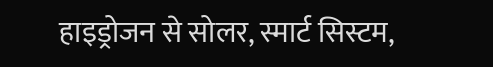हाइड्रोजन से सोलर, स्मार्ट सिस्टम,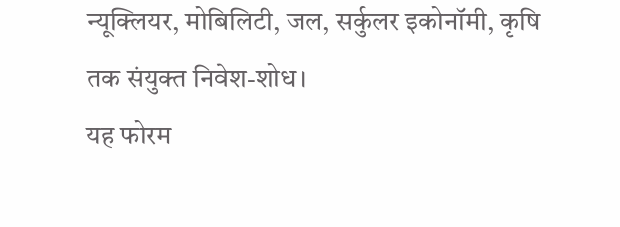न्यूक्लियर, मोबिलिटी, जल, सर्कुलर इकोनॉमी, कृषि तक संयुक्त निवेश-शोध।
यह फोरम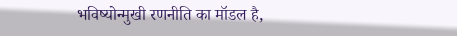भविष्योन्मुखी रणनीति का मॉडल है,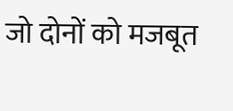जो दोनों को मजबूत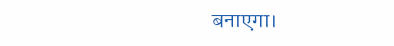बनाएगा।